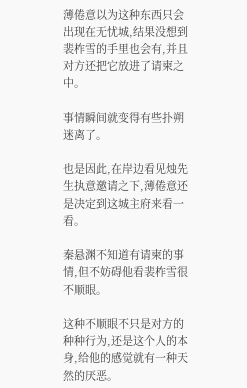薄倦意以为这种东西只会出现在无忧城,结果没想到裴柞雪的手里也会有,并且对方还把它放进了请柬之中。

事情瞬间就变得有些扑朔迷离了。

也是因此,在岸边看见烛先生执意邀请之下,薄倦意还是决定到这城主府来看一看。

秦悬渊不知道有请柬的事情,但不妨碍他看裴柞雪很不顺眼。

这种不顺眼不只是对方的种种行为,还是这个人的本身,给他的感觉就有一种天然的厌恶。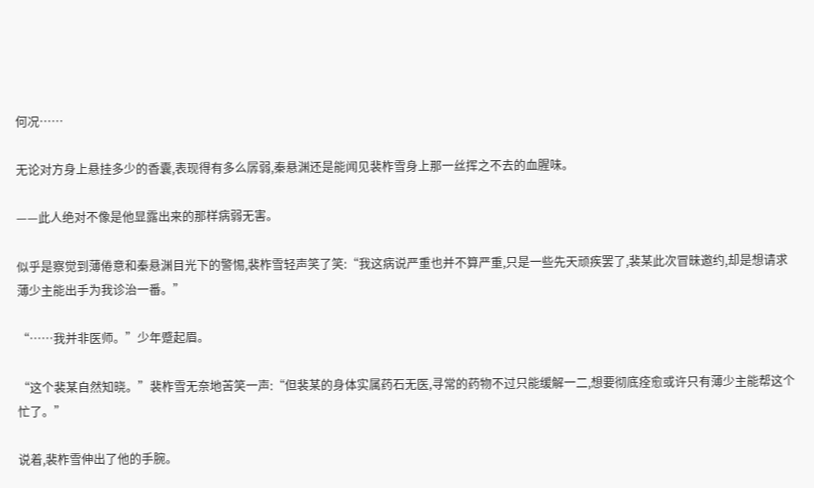何况……

无论对方身上悬挂多少的香囊,表现得有多么孱弱,秦悬渊还是能闻见裴柞雪身上那一丝挥之不去的血腥味。

——此人绝对不像是他显露出来的那样病弱无害。

似乎是察觉到薄倦意和秦悬渊目光下的警惕,裴柞雪轻声笑了笑:“我这病说严重也并不算严重,只是一些先天顽疾罢了,裴某此次冒昧邀约,却是想请求薄少主能出手为我诊治一番。”

“……我并非医师。”少年蹙起眉。

“这个裴某自然知晓。”裴柞雪无奈地苦笑一声:“但裴某的身体实属药石无医,寻常的药物不过只能缓解一二,想要彻底痊愈或许只有薄少主能帮这个忙了。”

说着,裴柞雪伸出了他的手腕。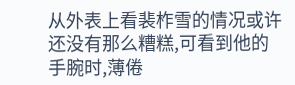从外表上看裴柞雪的情况或许还没有那么糟糕,可看到他的手腕时,薄倦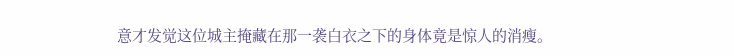意才发觉这位城主掩藏在那一袭白衣之下的身体竟是惊人的消瘦。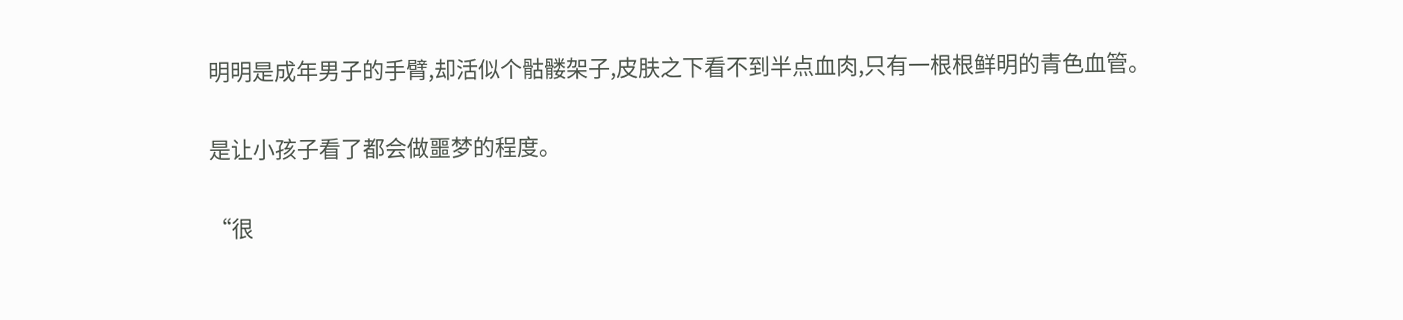明明是成年男子的手臂,却活似个骷髅架子,皮肤之下看不到半点血肉,只有一根根鲜明的青色血管。

是让小孩子看了都会做噩梦的程度。

“很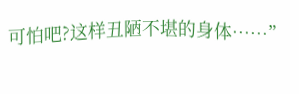可怕吧?这样丑陋不堪的身体……”